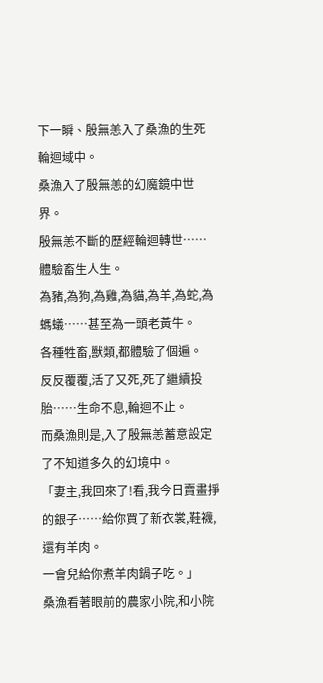下一瞬、殷無恙入了桑漁的生死輪迴域中。
桑漁入了殷無恙的幻魔鏡中世界。
殷無恙不斷的歷經輪迴轉世……體驗畜生人生。
為豬,為狗,為雞,為貓,為羊,為蛇,為螞蟻……甚至為一頭老黃牛。
各種牲畜,獸類,都體驗了個遍。
反反覆覆,活了又死,死了繼續投胎……生命不息,輪迴不止。
而桑漁則是,入了殷無恙蓄意設定了不知道多久的幻境中。
「妻主,我回來了!看,我今日賣畫掙的銀子……給你買了新衣裳,鞋襪,還有羊肉。
一會兒給你煮羊肉鍋子吃。」
桑漁看著眼前的農家小院,和小院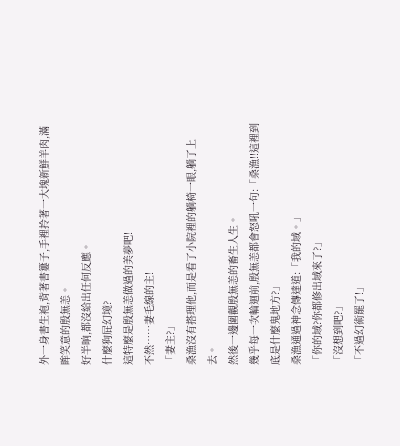外一身書生袍,背著書簍子,手裡拎著一大塊新鮮羊肉,滿眸笑意的殷無恙。
好半晌,都沒給出任何反應。
什麼狗屁幻境?
這特麼是殷無恙做過的美夢吧!
不然……妻毛線的主!
「妻主?」
桑漁沒有搭理他,而是看了小院裡的躺椅一眼,躺了上去。
然後一邊圍觀殷無恙的畜生人生。
幾乎每一次輪迴前,殷無恙都會怒吼一句:「桑漁!!這裡到底是什麼鬼地方?」
桑漁通過神念傳達道:「我的域。」
「你的域?你都修出域來了?」
「沒想到吧?」
「不過幻術罷了!」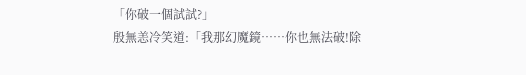「你破一個試試?」
殷無恙冷笑道:「我那幻魔鏡……你也無法破!除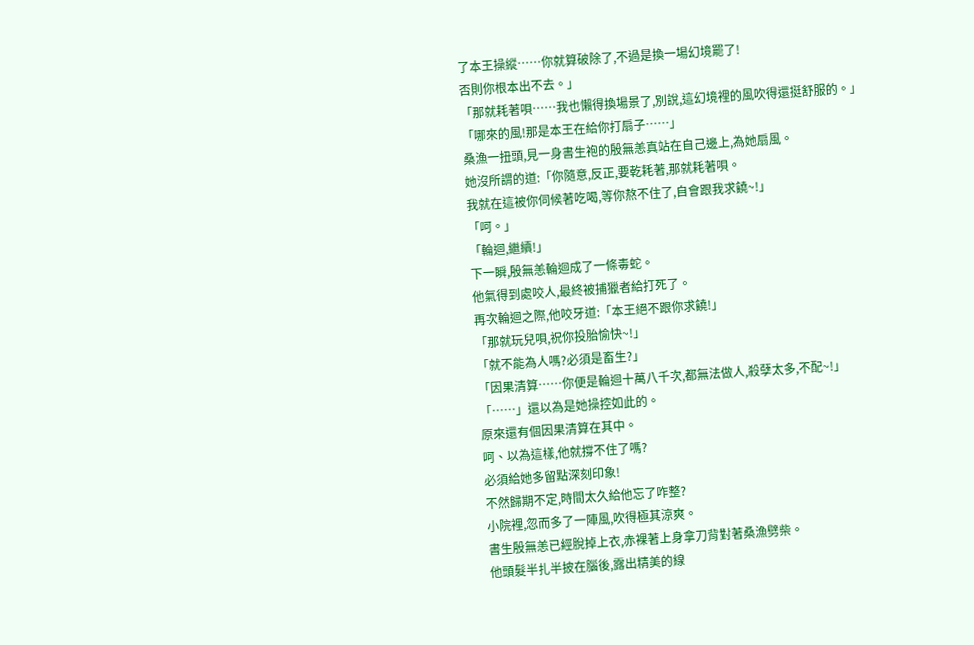了本王操縱……你就算破除了,不過是換一場幻境罷了!
否則你根本出不去。」
「那就耗著唄……我也懶得換場景了,別說,這幻境裡的風吹得還挺舒服的。」
「哪來的風!那是本王在給你打扇子……」
桑漁一扭頭,見一身書生袍的殷無恙真站在自己邊上,為她扇風。
她沒所謂的道:「你隨意,反正,要乾耗著,那就耗著唄。
我就在這被你伺候著吃喝,等你熬不住了,自會跟我求饒~!」
「呵。」
「輪迴,繼續!」
下一瞬,殷無恙輪迴成了一條毒蛇。
他氣得到處咬人,最終被捕獵者給打死了。
再次輪迴之際,他咬牙道:「本王絕不跟你求饒!」
「那就玩兒唄,祝你投胎愉快~!」
「就不能為人嗎?必須是畜生?」
「因果清算……你便是輪迴十萬八千次,都無法做人,殺孽太多,不配~!」
「……」還以為是她操控如此的。
原來還有個因果清算在其中。
呵、以為這樣,他就撐不住了嗎?
必須給她多留點深刻印象!
不然歸期不定,時間太久給他忘了咋整?
小院裡,忽而多了一陣風,吹得極其涼爽。
書生殷無恙已經脫掉上衣,赤裸著上身拿刀背對著桑漁劈柴。
他頭髮半扎半披在腦後,露出精美的線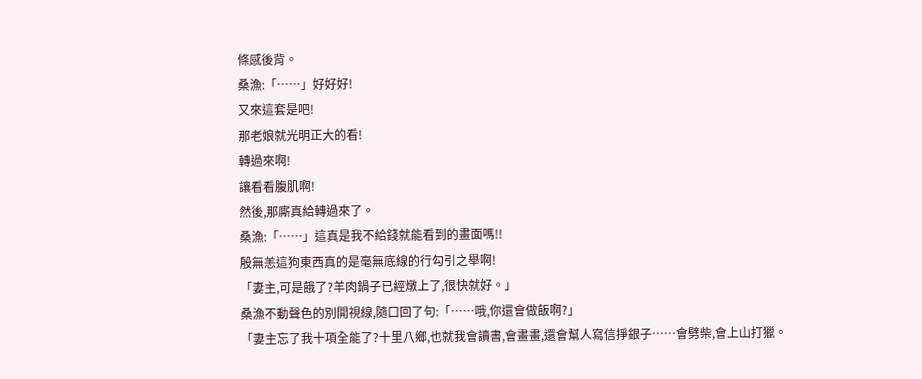條感後背。
桑漁:「……」好好好!
又來這套是吧!
那老娘就光明正大的看!
轉過來啊!
讓看看腹肌啊!
然後,那廝真給轉過來了。
桑漁:「……」這真是我不給錢就能看到的畫面嗎!!
殷無恙這狗東西真的是毫無底線的行勾引之舉啊!
「妻主,可是餓了?羊肉鍋子已經燉上了,很快就好。」
桑漁不動聲色的別開視線,隨口回了句:「……哦,你還會做飯啊?」
「妻主忘了我十項全能了?十里八鄉,也就我會讀書,會畫畫,還會幫人寫信掙銀子……會劈柴,會上山打獵。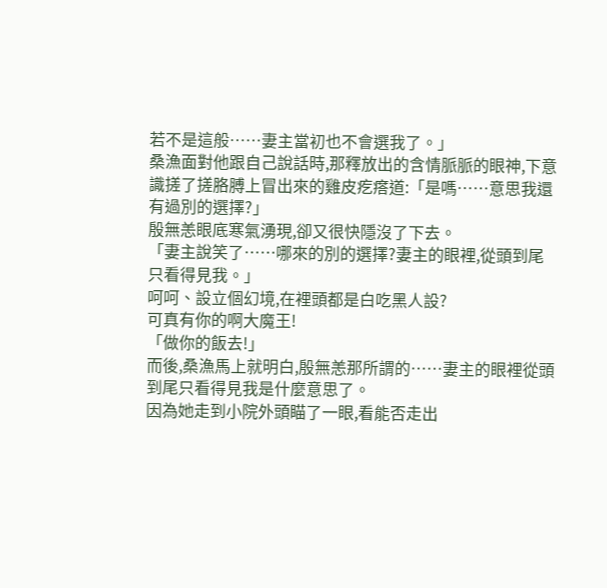若不是這般……妻主當初也不會選我了。」
桑漁面對他跟自己說話時,那釋放出的含情脈脈的眼神,下意識搓了搓胳膊上冒出來的雞皮疙瘩道:「是嗎……意思我還有過別的選擇?」
殷無恙眼底寒氣湧現,卻又很快隱沒了下去。
「妻主說笑了……哪來的別的選擇?妻主的眼裡,從頭到尾只看得見我。」
呵呵、設立個幻境,在裡頭都是白吃黑人設?
可真有你的啊大魔王!
「做你的飯去!」
而後,桑漁馬上就明白,殷無恙那所謂的……妻主的眼裡從頭到尾只看得見我是什麼意思了。
因為她走到小院外頭瞄了一眼,看能否走出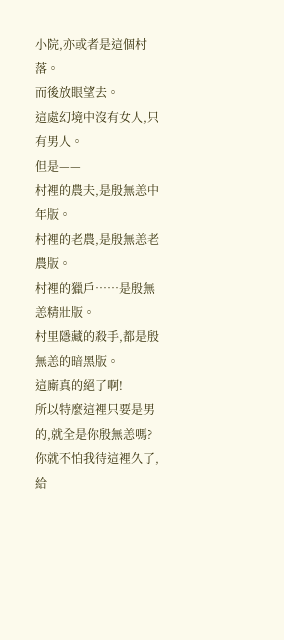小院,亦或者是這個村落。
而後放眼望去。
這處幻境中沒有女人,只有男人。
但是——
村裡的農夫,是殷無恙中年版。
村裡的老農,是殷無恙老農版。
村裡的獵戶……是殷無恙精壯版。
村里隱藏的殺手,都是殷無恙的暗黑版。
這廝真的絕了啊!
所以特麼這裡只要是男的,就全是你殷無恙嗎?
你就不怕我待這裡久了,給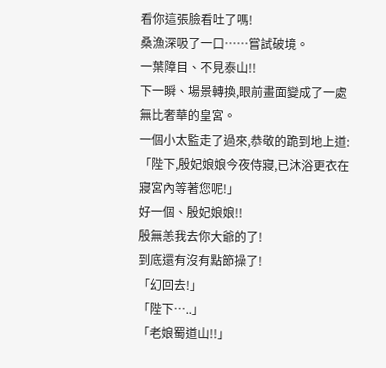看你這張臉看吐了嗎!
桑漁深吸了一口……嘗試破境。
一葉障目、不見泰山!!
下一瞬、場景轉換,眼前畫面變成了一處無比奢華的皇宮。
一個小太監走了過來,恭敬的跪到地上道:「陛下,殷妃娘娘今夜侍寢,已沐浴更衣在寢宮內等著您呢!」
好一個、殷妃娘娘!!
殷無恙我去你大爺的了!
到底還有沒有點節操了!
「幻回去!」
「陛下…..」
「老娘蜀道山!!」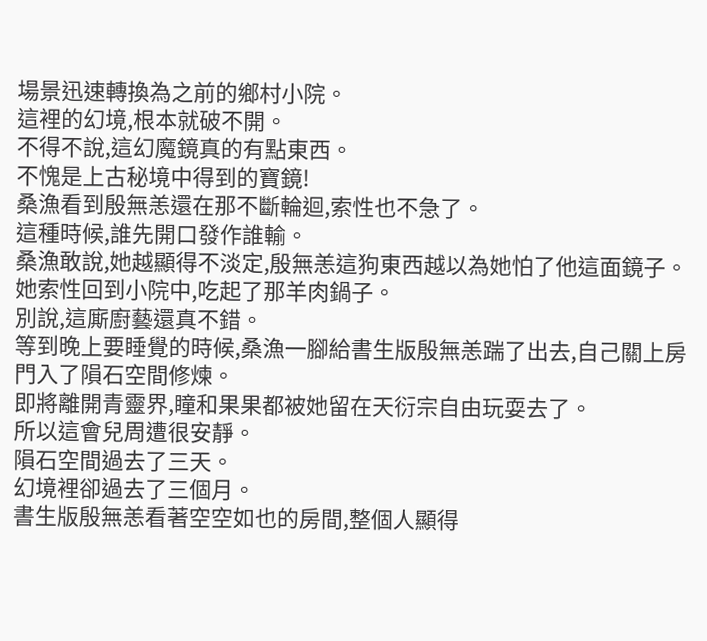場景迅速轉換為之前的鄉村小院。
這裡的幻境,根本就破不開。
不得不說,這幻魔鏡真的有點東西。
不愧是上古秘境中得到的寶鏡!
桑漁看到殷無恙還在那不斷輪迴,索性也不急了。
這種時候,誰先開口發作誰輸。
桑漁敢說,她越顯得不淡定,殷無恙這狗東西越以為她怕了他這面鏡子。
她索性回到小院中,吃起了那羊肉鍋子。
別說,這廝廚藝還真不錯。
等到晚上要睡覺的時候,桑漁一腳給書生版殷無恙踹了出去,自己關上房門入了隕石空間修煉。
即將離開青靈界,瞳和果果都被她留在天衍宗自由玩耍去了。
所以這會兒周遭很安靜。
隕石空間過去了三天。
幻境裡卻過去了三個月。
書生版殷無恙看著空空如也的房間,整個人顯得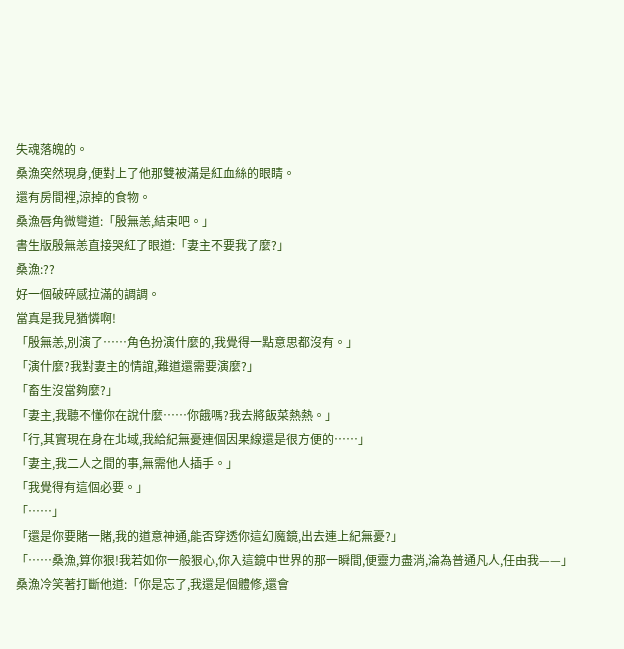失魂落魄的。
桑漁突然現身,便對上了他那雙被滿是紅血絲的眼睛。
還有房間裡,涼掉的食物。
桑漁唇角微彎道:「殷無恙,結束吧。」
書生版殷無恙直接哭紅了眼道:「妻主不要我了麼?」
桑漁:??
好一個破碎感拉滿的調調。
當真是我見猶憐啊!
「殷無恙,別演了……角色扮演什麼的,我覺得一點意思都沒有。」
「演什麼?我對妻主的情誼,難道還需要演麼?」
「畜生沒當夠麼?」
「妻主,我聽不懂你在說什麼……你餓嗎?我去將飯菜熱熱。」
「行,其實現在身在北域,我給紀無憂連個因果線還是很方便的……」
「妻主,我二人之間的事,無需他人插手。」
「我覺得有這個必要。」
「……」
「還是你要賭一賭,我的道意神通,能否穿透你這幻魔鏡,出去連上紀無憂?」
「……桑漁,算你狠!我若如你一般狠心,你入這鏡中世界的那一瞬間,便靈力盡消,淪為普通凡人,任由我——」
桑漁冷笑著打斷他道:「你是忘了,我還是個體修,還會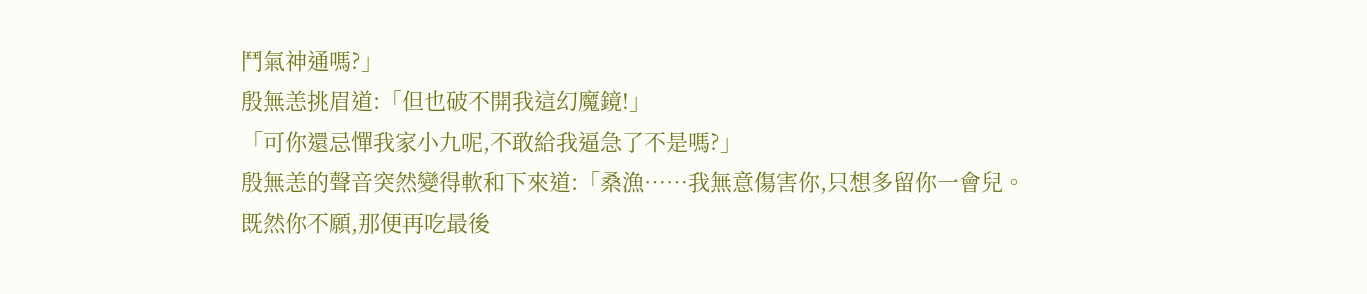鬥氣神通嗎?」
殷無恙挑眉道:「但也破不開我這幻魔鏡!」
「可你還忌憚我家小九呢,不敢給我逼急了不是嗎?」
殷無恙的聲音突然變得軟和下來道:「桑漁……我無意傷害你,只想多留你一會兒。
既然你不願,那便再吃最後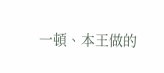一頓、本王做的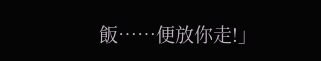飯……便放你走!」